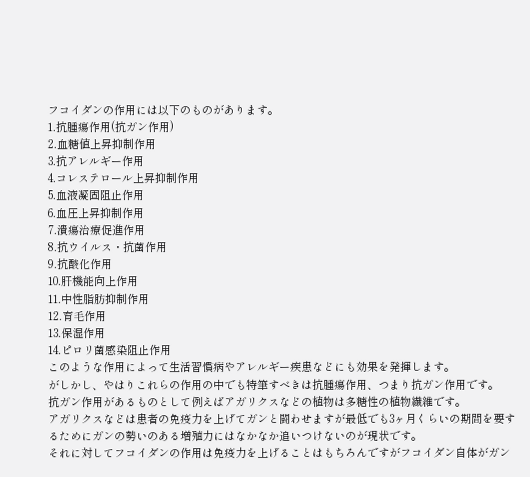フコイダンの作用には以下のものがあります。
1.抗腫瘍作用(抗ガン作用)
2.血糖値上昇抑制作用
3.抗アレルギー作用
4.コレステロール上昇抑制作用
5.血液凝固阻止作用
6.血圧上昇抑制作用
7.潰瘍治療促進作用
8.抗ウイルス・抗菌作用
9.抗酸化作用
10.肝機能向上作用
11.中性脂肪抑制作用
12.育毛作用
13.保湿作用
14.ピロリ菌感染阻止作用
このような作用によって生活習慣病やアレルギー疾患などにも効果を発揮します。
がしかし、やはりこれらの作用の中でも特筆すべきは抗腫瘍作用、つまり抗ガン作用です。
抗ガン作用があるものとして例えばアガリクスなどの植物は多糖性の植物繊維です。
アガリクスなどは患者の免疫力を上げてガンと闘わせますが最低でも3ヶ月くらいの期間を要するためにガンの勢いのある増殖力にはなかなか追いつけないのが現状です。
それに対してフコイダンの作用は免疫力を上げることはもちろんですがフコイダン自体がガン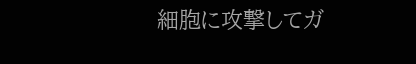細胞に攻撃してガ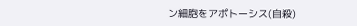ン細胞をアポトーシス(自殺)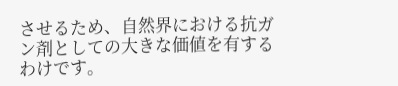させるため、自然界における抗ガン剤としての大きな価値を有するわけです。